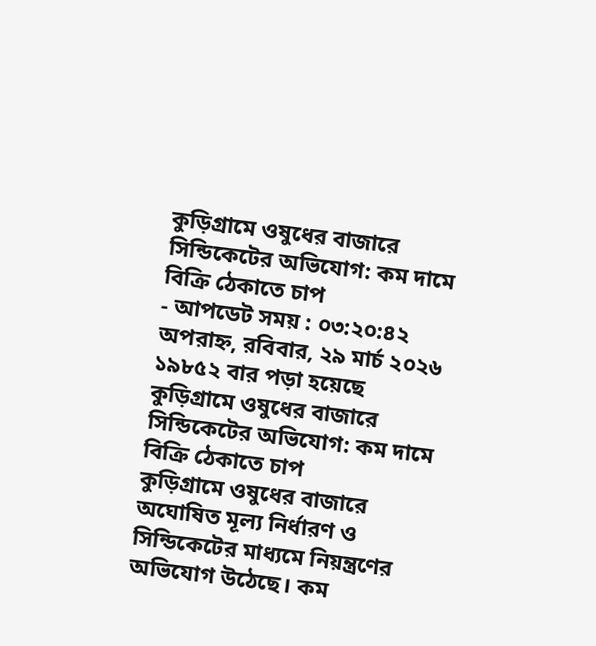কুড়িগ্রামে ওষুধের বাজারে সিন্ডিকেটের অভিযোগ: কম দামে বিক্রি ঠেকাতে চাপ
- আপডেট সময় : ০৩:২০:৪২ অপরাহ্ন, রবিবার, ২৯ মার্চ ২০২৬ ১৯৮৫২ বার পড়া হয়েছে
কুড়িগ্রামে ওষুধের বাজারে সিন্ডিকেটের অভিযোগ: কম দামে বিক্রি ঠেকাতে চাপ
কুড়িগ্রামে ওষুধের বাজারে অঘোষিত মূল্য নির্ধারণ ও সিন্ডিকেটের মাধ্যমে নিয়ন্ত্রণের অভিযোগ উঠেছে। কম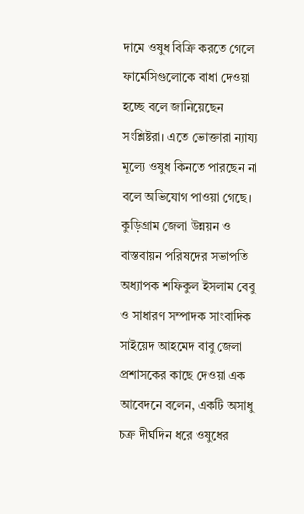দামে ওষুধ বিক্রি করতে গেলে ফার্মেসিগুলোকে বাধা দেওয়া হচ্ছে বলে জানিয়েছেন সংশ্লিষ্টরা। এতে ভোক্তারা ন্যায্য মূল্যে ওষুধ কিনতে পারছেন না বলে অভিযোগ পাওয়া গেছে।
কুড়িগ্রাম জেলা উন্নয়ন ও বাস্তবায়ন পরিষদের সভাপতি অধ্যাপক শফিকুল ইসলাম বেবু ও সাধারণ সম্পাদক সাংবাদিক সাইয়েদ আহমেদ বাবু জেলা প্রশাসকের কাছে দেওয়া এক আবেদনে বলেন, একটি অসাধু চক্র দীর্ঘদিন ধরে ওষুধের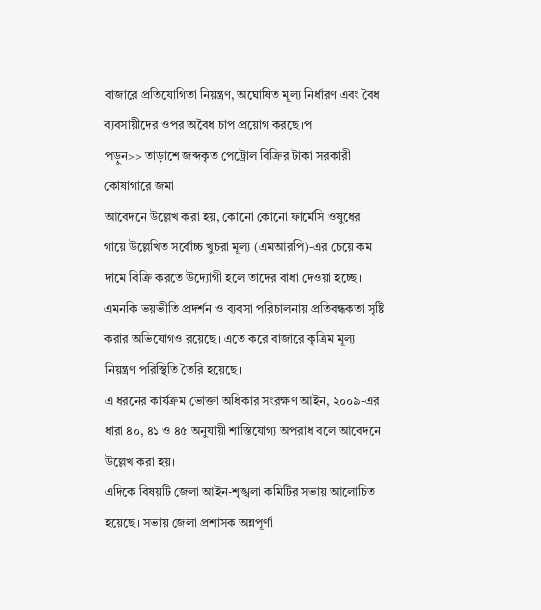বাজারে প্রতিযোগিতা নিয়ন্ত্রণ, অঘোষিত মূল্য নির্ধারণ এবং বৈধ ব্যবসায়ীদের ওপর অবৈধ চাপ প্রয়োগ করছে।প
পড়ুন>> তাড়াশে জব্দকৃত পেট্রোল বিক্রির টাকা সরকারী কোষাগারে জমা
আবেদনে উল্লেখ করা হয়, কোনো কোনো ফার্মেসি ওষুধের গায়ে উল্লেখিত সর্বোচ্চ খুচরা মূল্য (এমআরপি)-এর চেয়ে কম দামে বিক্রি করতে উদ্যোগী হলে তাদের বাধা দেওয়া হচ্ছে। এমনকি ভয়ভীতি প্রদর্শন ও ব্যবসা পরিচালনায় প্রতিবন্ধকতা সৃষ্টি করার অভিযোগও রয়েছে। এতে করে বাজারে কৃত্রিম মূল্য নিয়ন্ত্রণ পরিস্থিতি তৈরি হয়েছে।
এ ধরনের কার্যক্রম ভোক্তা অধিকার সংরক্ষণ আইন, ২০০৯-এর ধারা ৪০, ৪১ ও ৪৫ অনুযায়ী শাস্তিযোগ্য অপরাধ বলে আবেদনে উল্লেখ করা হয়।
এদিকে বিষয়টি জেলা আইন-শৃঙ্খলা কমিটির সভায় আলোচিত হয়েছে। সভায় জেলা প্রশাসক অন্নপূর্ণা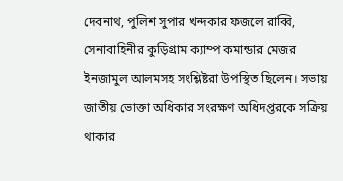দেবনাথ, পুলিশ সুপার খন্দকার ফজলে রাব্বি, সেনাবাহিনীর কুড়িগ্রাম ক্যাম্প কমান্ডার মেজর ইনজামুল আলমসহ সংশ্লিষ্টরা উপস্থিত ছিলেন। সভায় জাতীয় ভোক্তা অধিকার সংরক্ষণ অধিদপ্তরকে সক্রিয় থাকার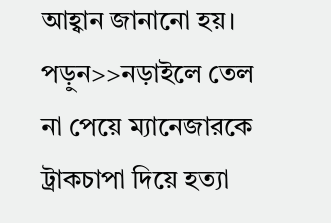আহ্বান জানানো হয়।
পড়ুন>>নড়াইলে তেল না পেয়ে ম্যানেজারকে ট্রাকচাপা দিয়ে হত্যা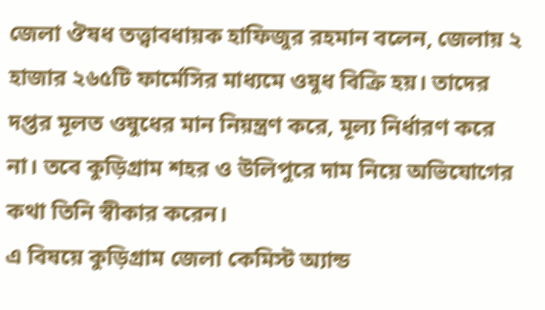জেলা ঔষধ তত্ত্বাবধায়ক হাফিজুর রহমান বলেন, জেলায় ২ হাজার ২৬৫টি ফার্মেসির মাধ্যমে ওষুধ বিক্রি হয়। তাদের দপ্তর মূলত ওষুধের মান নিয়ন্ত্রণ করে, মূল্য নির্ধারণ করে না। তবে কুড়িগ্রাম শহর ও উলিপুরে দাম নিয়ে অভিযোগের কথা তিনি স্বীকার করেন।
এ বিষয়ে কুড়িগ্রাম জেলা কেমিস্ট অ্যান্ড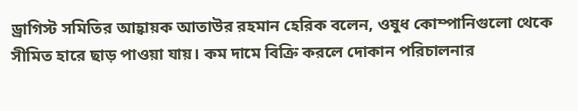ড্রাগিস্ট সমিতির আহ্বায়ক আতাউর রহমান হেরিক বলেন, ওষুধ কোম্পানিগুলো থেকে সীমিত হারে ছাড় পাওয়া যায়। কম দামে বিক্রি করলে দোকান পরিচালনার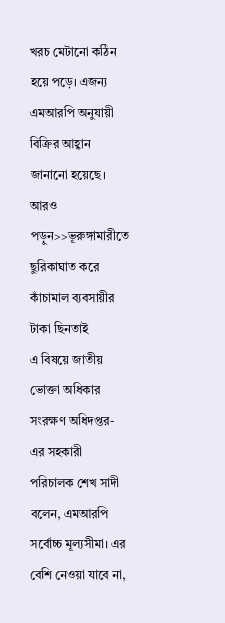খরচ মেটানো কঠিন হয়ে পড়ে। এজন্য এমআরপি অনুযায়ী বিক্রির আহ্বান জানানো হয়েছে।
আরও পড়ুন>>ভূরুঙ্গামারীতে ছুরিকাঘাত করে কাঁচামাল ব্যবসায়ীর টাকা ছিনতাই
এ বিষয়ে জাতীয় ভোক্তা অধিকার সংরক্ষণ অধিদপ্তর-এর সহকারী পরিচালক শেখ সাদী বলেন, এমআরপি সর্বোচ্চ মূল্যসীমা। এর বেশি নেওয়া যাবে না,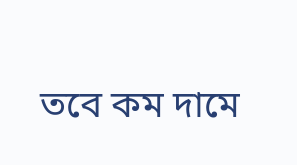তবে কম দামে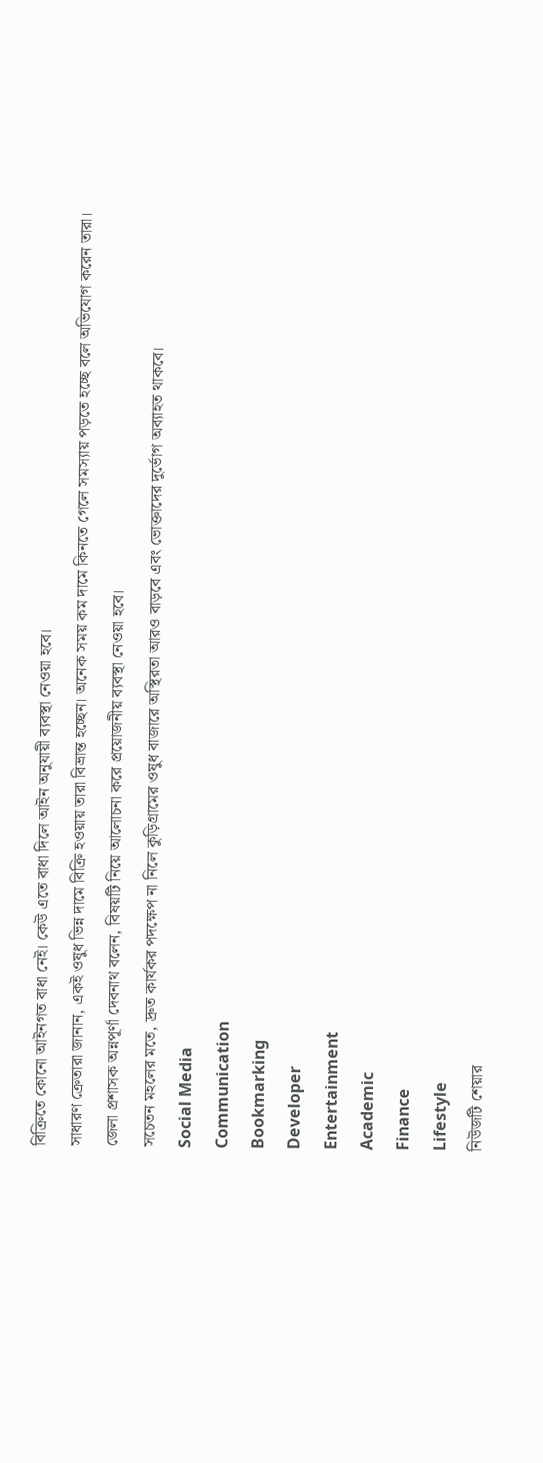বিক্রিতে কোনো আইনগত বাধা নেই। কেউ এতে বাধা দিলে আইন অনুযায়ী ব্যবস্থা নেওয়া হবে।
সাধারণ ক্রেতারা জানান, একই ওষুধ ভিন্ন দামে বিক্রি হওয়ায় তারা বিভ্রান্ত হচ্ছেন। অনেক সময় কম দামে কিনতে গেলে সমস্যায় পড়তে হচ্ছে বলে অভিযোগ করেন তারা।
জেলা প্রশাসক অন্নপূর্ণা দেবনাথ বলেন, বিষয়টি নিয়ে আলোচনা করে প্রয়োজনীয় ব্যবস্থা নেওয়া হবে।
সচেতন মহলের মতে, দ্রুত কার্যকর পদক্ষেপ না নিলে কুড়িগ্রামের ওষুধ বাজারে অস্থিরতা আরও বাড়বে এবং ভোক্তাদের দুর্ভোগ অব্যাহত থাকবে।
Social Media
Communication
Bookmarking
Developer
Entertainment
Academic
Finance
Lifestyle
নিউজটি শেয়ার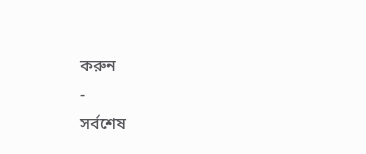করুন
-
সর্বশেষ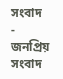সংবাদ
-
জনপ্রিয় সংবাদ